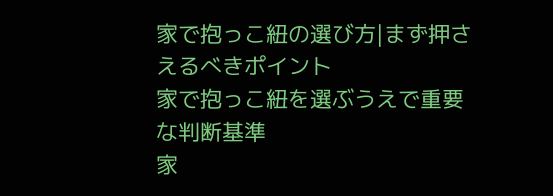家で抱っこ紐の選び方|まず押さえるべきポイント
家で抱っこ紐を選ぶうえで重要な判断基準
家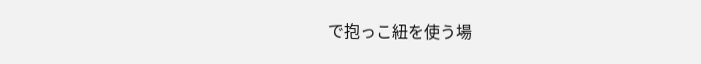で抱っこ紐を使う場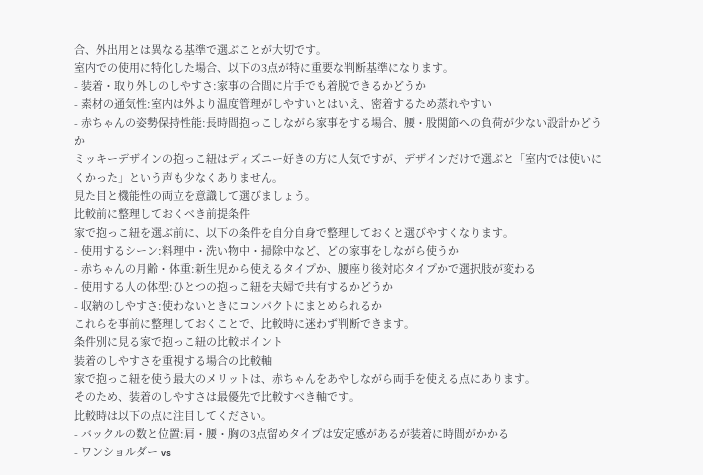合、外出用とは異なる基準で選ぶことが大切です。
室内での使用に特化した場合、以下の3点が特に重要な判断基準になります。
- 装着・取り外しのしやすさ:家事の合間に片手でも着脱できるかどうか
- 素材の通気性:室内は外より温度管理がしやすいとはいえ、密着するため蒸れやすい
- 赤ちゃんの姿勢保持性能:長時間抱っこしながら家事をする場合、腰・股関節への負荷が少ない設計かどうか
ミッキーデザインの抱っこ紐はディズニー好きの方に人気ですが、デザインだけで選ぶと「室内では使いにくかった」という声も少なくありません。
見た目と機能性の両立を意識して選びましょう。
比較前に整理しておくべき前提条件
家で抱っこ紐を選ぶ前に、以下の条件を自分自身で整理しておくと選びやすくなります。
- 使用するシーン:料理中・洗い物中・掃除中など、どの家事をしながら使うか
- 赤ちゃんの月齢・体重:新生児から使えるタイプか、腰座り後対応タイプかで選択肢が変わる
- 使用する人の体型:ひとつの抱っこ紐を夫婦で共有するかどうか
- 収納のしやすさ:使わないときにコンパクトにまとめられるか
これらを事前に整理しておくことで、比較時に迷わず判断できます。
条件別に見る家で抱っこ紐の比較ポイント
装着のしやすさを重視する場合の比較軸
家で抱っこ紐を使う最大のメリットは、赤ちゃんをあやしながら両手を使える点にあります。
そのため、装着のしやすさは最優先で比較すべき軸です。
比較時は以下の点に注目してください。
- バックルの数と位置:肩・腰・胸の3点留めタイプは安定感があるが装着に時間がかかる
- ワンショルダー vs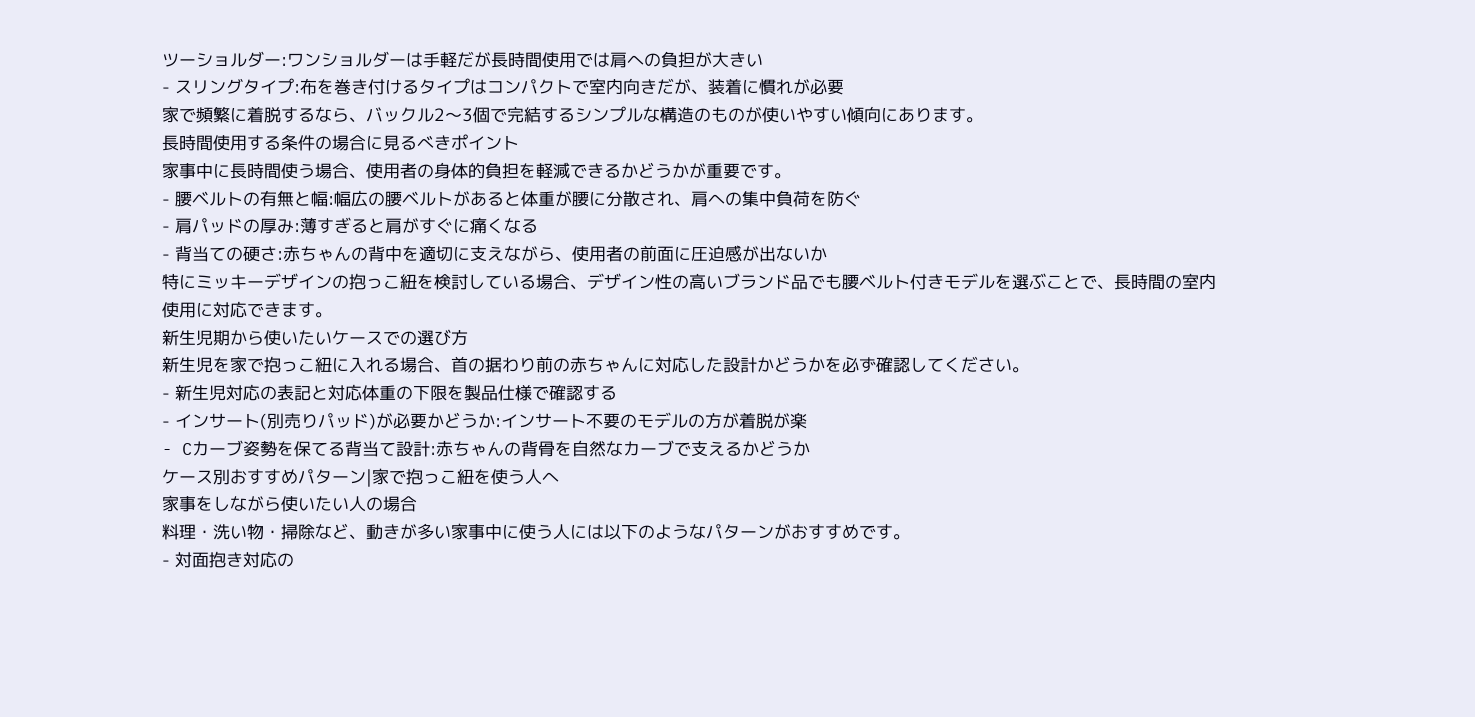ツーショルダー:ワンショルダーは手軽だが長時間使用では肩への負担が大きい
- スリングタイプ:布を巻き付けるタイプはコンパクトで室内向きだが、装着に慣れが必要
家で頻繁に着脱するなら、バックル2〜3個で完結するシンプルな構造のものが使いやすい傾向にあります。
長時間使用する条件の場合に見るべきポイント
家事中に長時間使う場合、使用者の身体的負担を軽減できるかどうかが重要です。
- 腰ベルトの有無と幅:幅広の腰ベルトがあると体重が腰に分散され、肩への集中負荷を防ぐ
- 肩パッドの厚み:薄すぎると肩がすぐに痛くなる
- 背当ての硬さ:赤ちゃんの背中を適切に支えながら、使用者の前面に圧迫感が出ないか
特にミッキーデザインの抱っこ紐を検討している場合、デザイン性の高いブランド品でも腰ベルト付きモデルを選ぶことで、長時間の室内使用に対応できます。
新生児期から使いたいケースでの選び方
新生児を家で抱っこ紐に入れる場合、首の据わり前の赤ちゃんに対応した設計かどうかを必ず確認してください。
- 新生児対応の表記と対応体重の下限を製品仕様で確認する
- インサート(別売りパッド)が必要かどうか:インサート不要のモデルの方が着脱が楽
- Cカーブ姿勢を保てる背当て設計:赤ちゃんの背骨を自然なカーブで支えるかどうか
ケース別おすすめパターン|家で抱っこ紐を使う人へ
家事をしながら使いたい人の場合
料理・洗い物・掃除など、動きが多い家事中に使う人には以下のようなパターンがおすすめです。
- 対面抱き対応の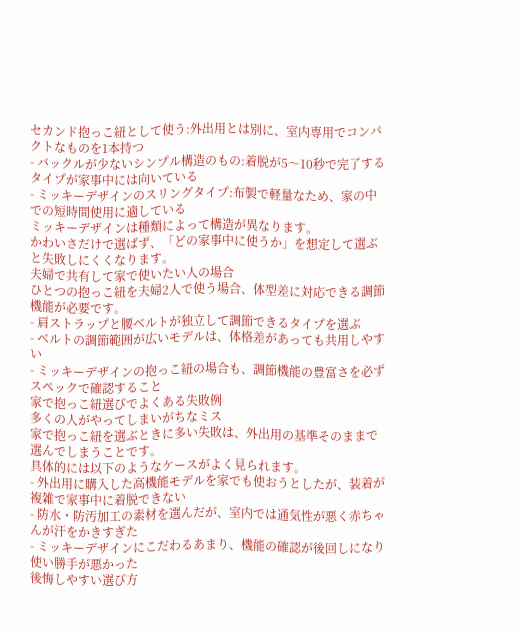セカンド抱っこ紐として使う:外出用とは別に、室内専用でコンパクトなものを1本持つ
- バックルが少ないシンプル構造のもの:着脱が5〜10秒で完了するタイプが家事中には向いている
- ミッキーデザインのスリングタイプ:布製で軽量なため、家の中での短時間使用に適している
ミッキーデザインは種類によって構造が異なります。
かわいさだけで選ばず、「どの家事中に使うか」を想定して選ぶと失敗しにくくなります。
夫婦で共有して家で使いたい人の場合
ひとつの抱っこ紐を夫婦2人で使う場合、体型差に対応できる調節機能が必要です。
- 肩ストラップと腰ベルトが独立して調節できるタイプを選ぶ
- ベルトの調節範囲が広いモデルは、体格差があっても共用しやすい
- ミッキーデザインの抱っこ紐の場合も、調節機能の豊富さを必ずスペックで確認すること
家で抱っこ紐選びでよくある失敗例
多くの人がやってしまいがちなミス
家で抱っこ紐を選ぶときに多い失敗は、外出用の基準そのままで選んでしまうことです。
具体的には以下のようなケースがよく見られます。
- 外出用に購入した高機能モデルを家でも使おうとしたが、装着が複雑で家事中に着脱できない
- 防水・防汚加工の素材を選んだが、室内では通気性が悪く赤ちゃんが汗をかきすぎた
- ミッキーデザインにこだわるあまり、機能の確認が後回しになり使い勝手が悪かった
後悔しやすい選び方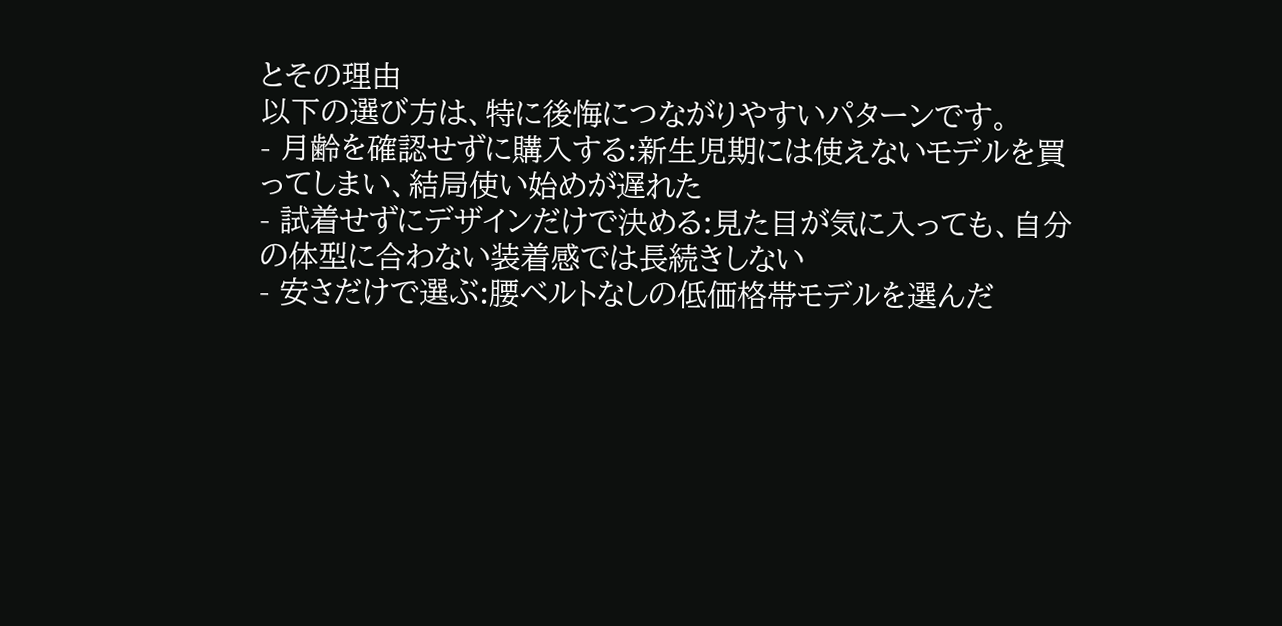とその理由
以下の選び方は、特に後悔につながりやすいパターンです。
- 月齢を確認せずに購入する:新生児期には使えないモデルを買ってしまい、結局使い始めが遅れた
- 試着せずにデザインだけで決める:見た目が気に入っても、自分の体型に合わない装着感では長続きしない
- 安さだけで選ぶ:腰ベルトなしの低価格帯モデルを選んだ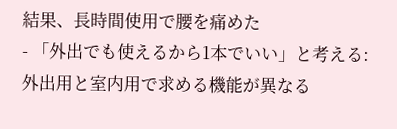結果、長時間使用で腰を痛めた
- 「外出でも使えるから1本でいい」と考える:外出用と室内用で求める機能が異なる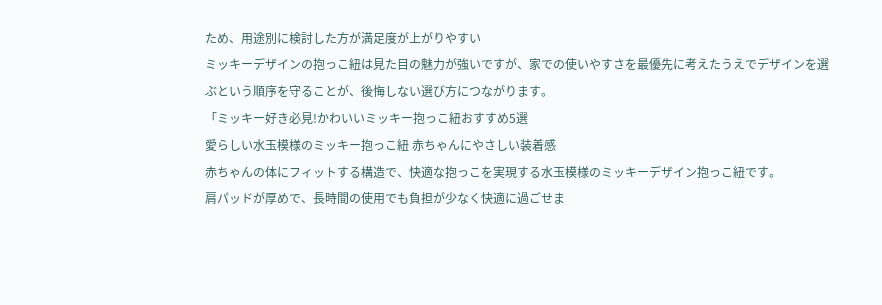ため、用途別に検討した方が満足度が上がりやすい
ミッキーデザインの抱っこ紐は見た目の魅力が強いですが、家での使いやすさを最優先に考えたうえでデザインを選ぶという順序を守ることが、後悔しない選び方につながります。
「ミッキー好き必見!かわいいミッキー抱っこ紐おすすめ5選
愛らしい水玉模様のミッキー抱っこ紐 赤ちゃんにやさしい装着感
赤ちゃんの体にフィットする構造で、快適な抱っこを実現する水玉模様のミッキーデザイン抱っこ紐です。
肩パッドが厚めで、長時間の使用でも負担が少なく快適に過ごせま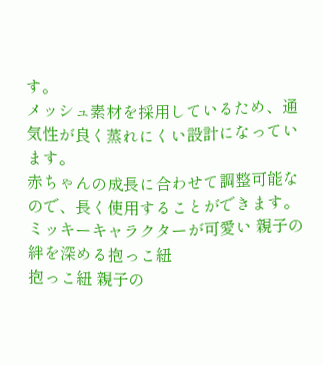す。
メッシュ素材を採用しているため、通気性が良く蒸れにくい設計になっています。
赤ちゃんの成長に合わせて調整可能なので、長く使用することができます。
ミッキーキャラクターが可愛い 親子の絆を深める抱っこ紐
抱っこ紐 親子の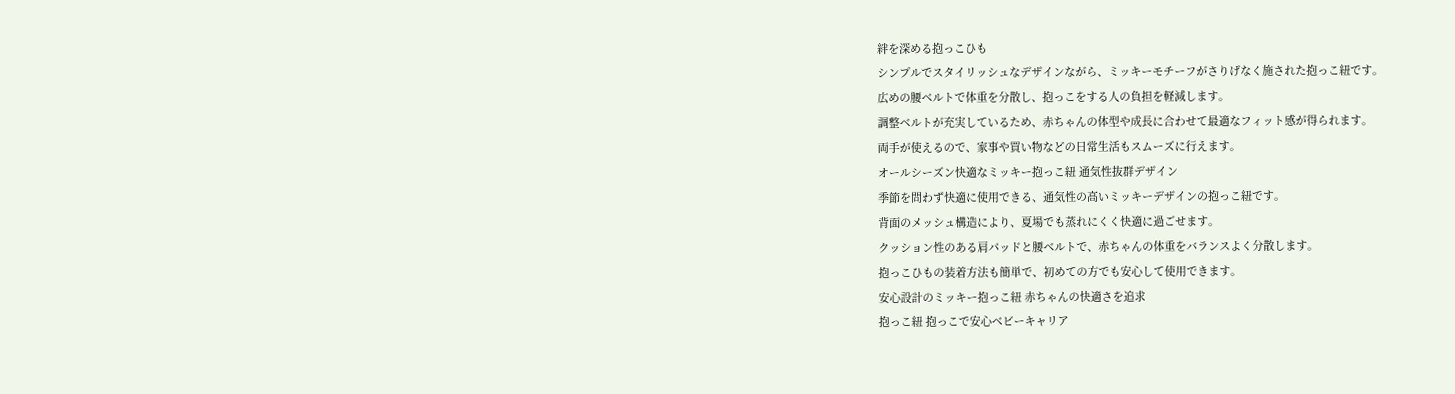絆を深める抱っこひも
シンプルでスタイリッシュなデザインながら、ミッキーモチーフがさりげなく施された抱っこ紐です。
広めの腰ベルトで体重を分散し、抱っこをする人の負担を軽減します。
調整ベルトが充実しているため、赤ちゃんの体型や成長に合わせて最適なフィット感が得られます。
両手が使えるので、家事や買い物などの日常生活もスムーズに行えます。
オールシーズン快適なミッキー抱っこ紐 通気性抜群デザイン
季節を問わず快適に使用できる、通気性の高いミッキーデザインの抱っこ紐です。
背面のメッシュ構造により、夏場でも蒸れにくく快適に過ごせます。
クッション性のある肩パッドと腰ベルトで、赤ちゃんの体重をバランスよく分散します。
抱っこひもの装着方法も簡単で、初めての方でも安心して使用できます。
安心設計のミッキー抱っこ紐 赤ちゃんの快適さを追求
抱っこ紐 抱っこで安心ベビーキャリア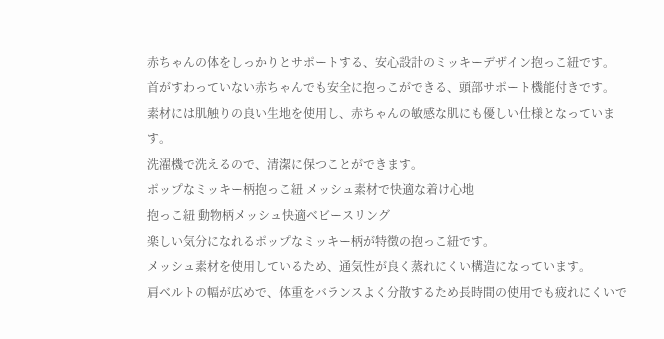赤ちゃんの体をしっかりとサポートする、安心設計のミッキーデザイン抱っこ紐です。
首がすわっていない赤ちゃんでも安全に抱っこができる、頭部サポート機能付きです。
素材には肌触りの良い生地を使用し、赤ちゃんの敏感な肌にも優しい仕様となっています。
洗濯機で洗えるので、清潔に保つことができます。
ポップなミッキー柄抱っこ紐 メッシュ素材で快適な着け心地
抱っこ紐 動物柄メッシュ快適ベビースリング
楽しい気分になれるポップなミッキー柄が特徴の抱っこ紐です。
メッシュ素材を使用しているため、通気性が良く蒸れにくい構造になっています。
肩ベルトの幅が広めで、体重をバランスよく分散するため長時間の使用でも疲れにくいで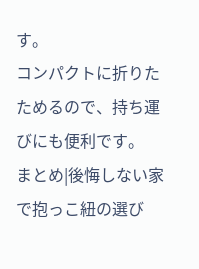す。
コンパクトに折りたためるので、持ち運びにも便利です。
まとめ|後悔しない家で抱っこ紐の選び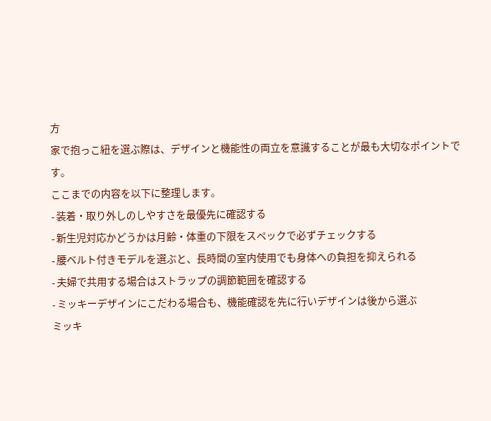方
家で抱っこ紐を選ぶ際は、デザインと機能性の両立を意識することが最も大切なポイントです。
ここまでの内容を以下に整理します。
- 装着・取り外しのしやすさを最優先に確認する
- 新生児対応かどうかは月齢・体重の下限をスペックで必ずチェックする
- 腰ベルト付きモデルを選ぶと、長時間の室内使用でも身体への負担を抑えられる
- 夫婦で共用する場合はストラップの調節範囲を確認する
- ミッキーデザインにこだわる場合も、機能確認を先に行いデザインは後から選ぶ
ミッキ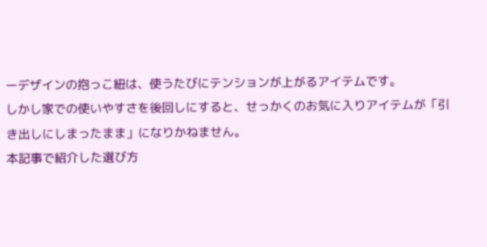ーデザインの抱っこ紐は、使うたびにテンションが上がるアイテムです。
しかし家での使いやすさを後回しにすると、せっかくのお気に入りアイテムが「引き出しにしまったまま」になりかねません。
本記事で紹介した選び方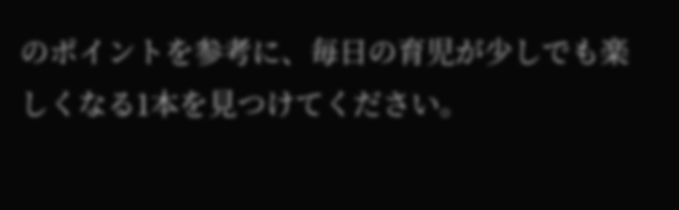のポイントを参考に、毎日の育児が少しでも楽しくなる1本を見つけてください。